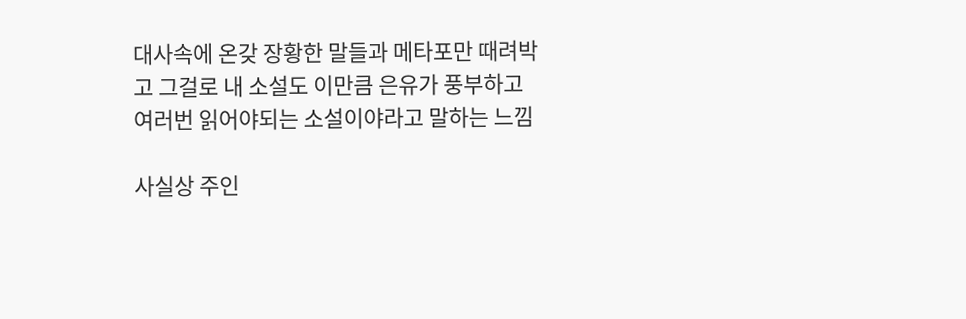대사속에 온갖 장황한 말들과 메타포만 때려박고 그걸로 내 소설도 이만큼 은유가 풍부하고 여러번 읽어야되는 소설이야라고 말하는 느낌

사실상 주인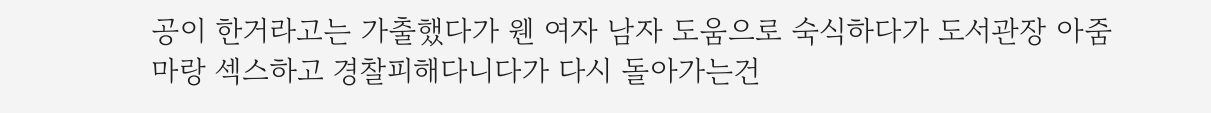공이 한거라고는 가출했다가 웬 여자 남자 도움으로 숙식하다가 도서관장 아줌마랑 섹스하고 경찰피해다니다가 다시 돌아가는건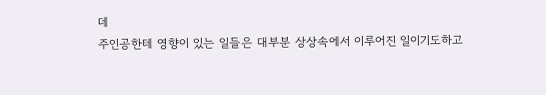데
주인공한테 영향이 있는 일들은 대부분 상상속에서 이루어진 일이기도하고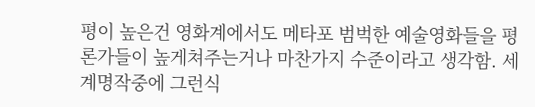평이 높은건 영화계에서도 메타포 범벅한 예술영화들을 평론가들이 높게쳐주는거나 마찬가지 수준이라고 생각함. 세계명작중에 그런식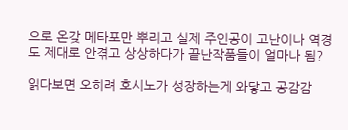으로 온갖 메타포만 뿌리고 실제 주인공이 고난이나 역경도 제대로 안겪고 상상하다가 끝난작품들이 얼마나 됨?

읽다보면 오히려 호시노가 성장하는게 와닿고 공감감